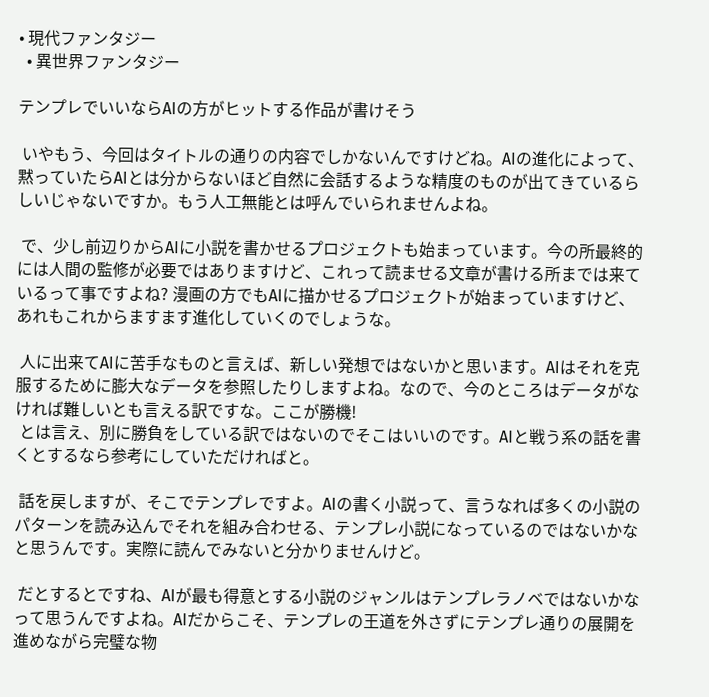• 現代ファンタジー
  • 異世界ファンタジー

テンプレでいいならAIの方がヒットする作品が書けそう

 いやもう、今回はタイトルの通りの内容でしかないんですけどね。AIの進化によって、黙っていたらAIとは分からないほど自然に会話するような精度のものが出てきているらしいじゃないですか。もう人工無能とは呼んでいられませんよね。

 で、少し前辺りからAIに小説を書かせるプロジェクトも始まっています。今の所最終的には人間の監修が必要ではありますけど、これって読ませる文章が書ける所までは来ているって事ですよね? 漫画の方でもAIに描かせるプロジェクトが始まっていますけど、あれもこれからますます進化していくのでしょうな。

 人に出来てAIに苦手なものと言えば、新しい発想ではないかと思います。AIはそれを克服するために膨大なデータを参照したりしますよね。なので、今のところはデータがなければ難しいとも言える訳ですな。ここが勝機!
 とは言え、別に勝負をしている訳ではないのでそこはいいのです。AIと戦う系の話を書くとするなら参考にしていただければと。

 話を戻しますが、そこでテンプレですよ。AIの書く小説って、言うなれば多くの小説のパターンを読み込んでそれを組み合わせる、テンプレ小説になっているのではないかなと思うんです。実際に読んでみないと分かりませんけど。

 だとするとですね、AIが最も得意とする小説のジャンルはテンプレラノベではないかなって思うんですよね。AIだからこそ、テンプレの王道を外さずにテンプレ通りの展開を進めながら完璧な物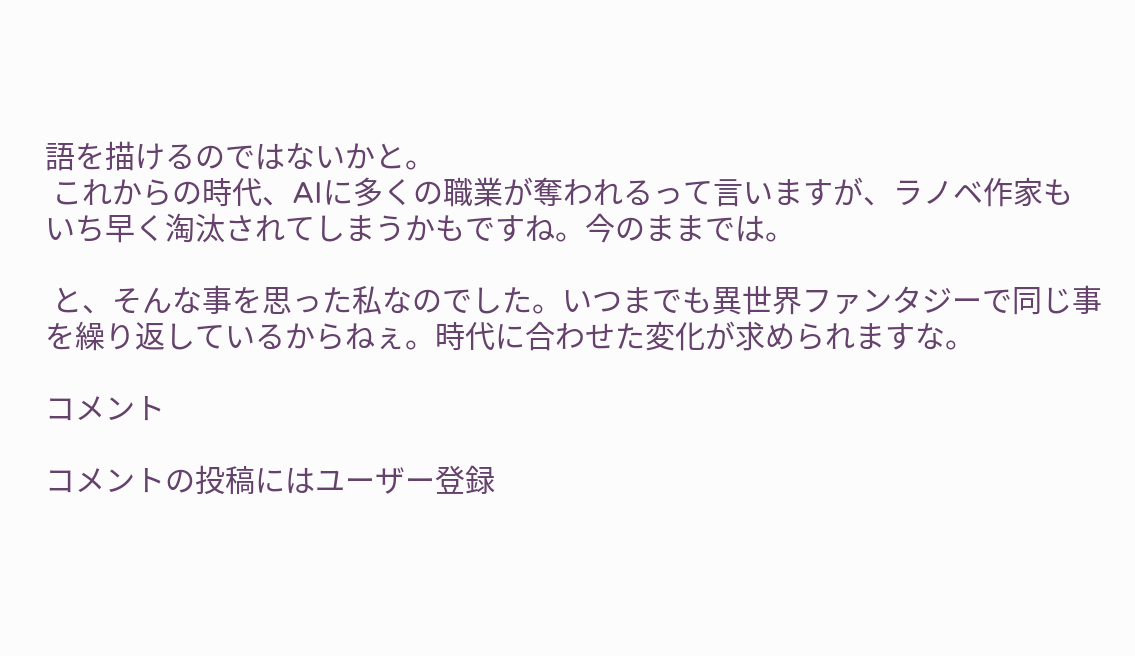語を描けるのではないかと。
 これからの時代、AIに多くの職業が奪われるって言いますが、ラノベ作家もいち早く淘汰されてしまうかもですね。今のままでは。

 と、そんな事を思った私なのでした。いつまでも異世界ファンタジーで同じ事を繰り返しているからねぇ。時代に合わせた変化が求められますな。

コメント

コメントの投稿にはユーザー登録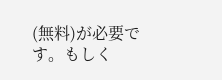(無料)が必要です。もしく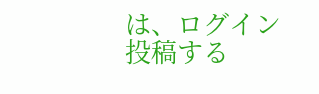は、ログイン
投稿する